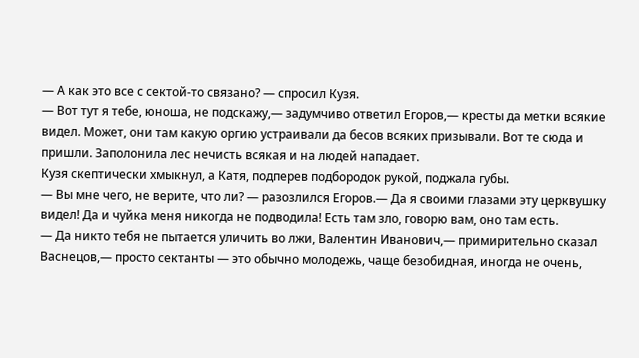— А как это все с сектой-то связано? — спросил Кузя.
— Вот тут я тебе, юноша, не подскажу,— задумчиво ответил Егоров,— кресты да метки всякие видел. Может, они там какую оргию устраивали да бесов всяких призывали. Вот те сюда и пришли. Заполонила лес нечисть всякая и на людей нападает.
Кузя скептически хмыкнул, а Катя, подперев подбородок рукой, поджала губы.
— Вы мне чего, не верите, что ли? — разозлился Егоров.— Да я своими глазами эту церквушку видел! Да и чуйка меня никогда не подводила! Есть там зло, говорю вам, оно там есть.
— Да никто тебя не пытается уличить во лжи, Валентин Иванович,— примирительно сказал Васнецов,— просто сектанты — это обычно молодежь, чаще безобидная, иногда не очень,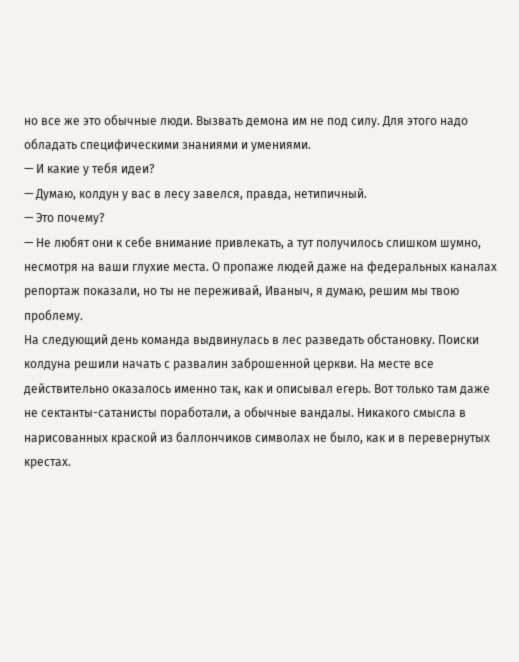но все же это обычные люди. Вызвать демона им не под силу. Для этого надо обладать специфическими знаниями и умениями.
— И какие у тебя идеи?
— Думаю, колдун у вас в лесу завелся, правда, нетипичный.
— Это почему?
— Не любят они к себе внимание привлекать, а тут получилось слишком шумно, несмотря на ваши глухие места. О пропаже людей даже на федеральных каналах репортаж показали, но ты не переживай, Иваныч, я думаю, решим мы твою проблему.
На следующий день команда выдвинулась в лес разведать обстановку. Поиски колдуна решили начать с развалин заброшенной церкви. На месте все действительно оказалось именно так, как и описывал егерь. Вот только там даже не сектанты-сатанисты поработали, а обычные вандалы. Никакого смысла в нарисованных краской из баллончиков символах не было, как и в перевернутых крестах.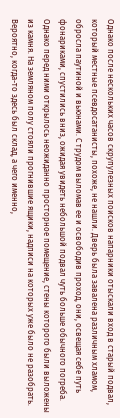Однако после нескольких часов скрупулезных поисков напарники отыскали вход в старый подвал, который местные псевдосатанисты, похоже, не нашли. Дверь была завалена различным хламом, обросла паутиной и вьюнами. С трудом выломав ее и освободив проход, они, освещая себе путь фонариками, спустились вниз, ожидая увидеть небольшой подвал чуть больше обычного погреба. Однако перед ними открылось неожиданно просторное помещение, стены которого были выложены из камня. На земляном полу стояли прогнившие ящики, надписи на которых уже было не разобрать. Вероятно, когда-то здесь был склад, а чего именно,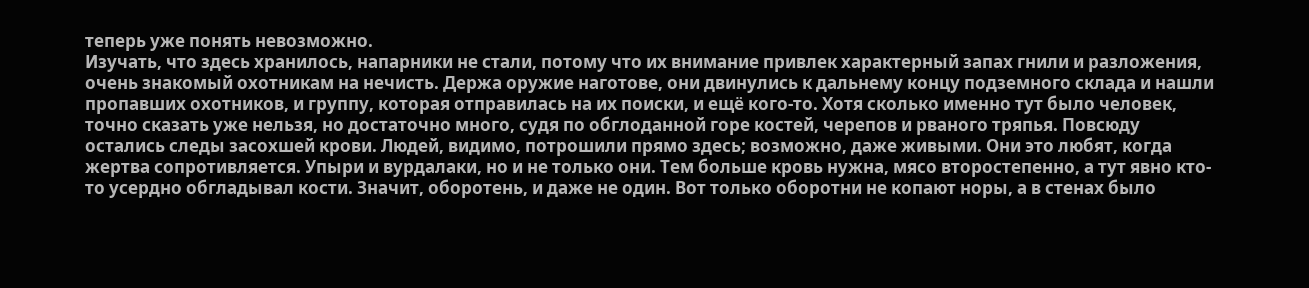теперь уже понять невозможно.
Изучать, что здесь хранилось, напарники не стали, потому что их внимание привлек характерный запах гнили и разложения, очень знакомый охотникам на нечисть. Держа оружие наготове, они двинулись к дальнему концу подземного склада и нашли пропавших охотников, и группу, которая отправилась на их поиски, и ещё кого-то. Хотя сколько именно тут было человек, точно сказать уже нельзя, но достаточно много, судя по обглоданной горе костей, черепов и рваного тряпья. Повсюду остались следы засохшей крови. Людей, видимо, потрошили прямо здесь; возможно, даже живыми. Они это любят, когда жертва сопротивляется. Упыри и вурдалаки, но и не только они. Тем больше кровь нужна, мясо второстепенно, а тут явно кто-то усердно обгладывал кости. Значит, оборотень, и даже не один. Вот только оборотни не копают норы, а в стенах было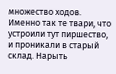множество ходов. Именно так те твари, что устроили тут пиршество, и проникали в старый склад. Нарыть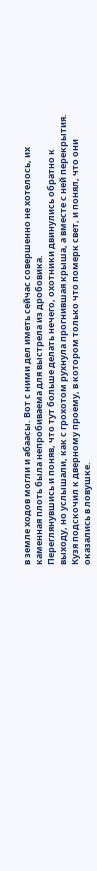в земле ходов могли и абаасы. Вот с ними дел иметь сейчас совершенно не хотелось, их каменная плоть была непробиваема для выстрела из дробовика.
Переглянувшись и поняв, что тут больше делать нечего, охотники двинулись обратно к выходу, но услышали, как с грохотом рухнула прогнившая крыша, а вместе с ней перекрытия. Кузя подскочил к дверному проему, в котором только что померк свет, и понял, что они оказались в ловушке.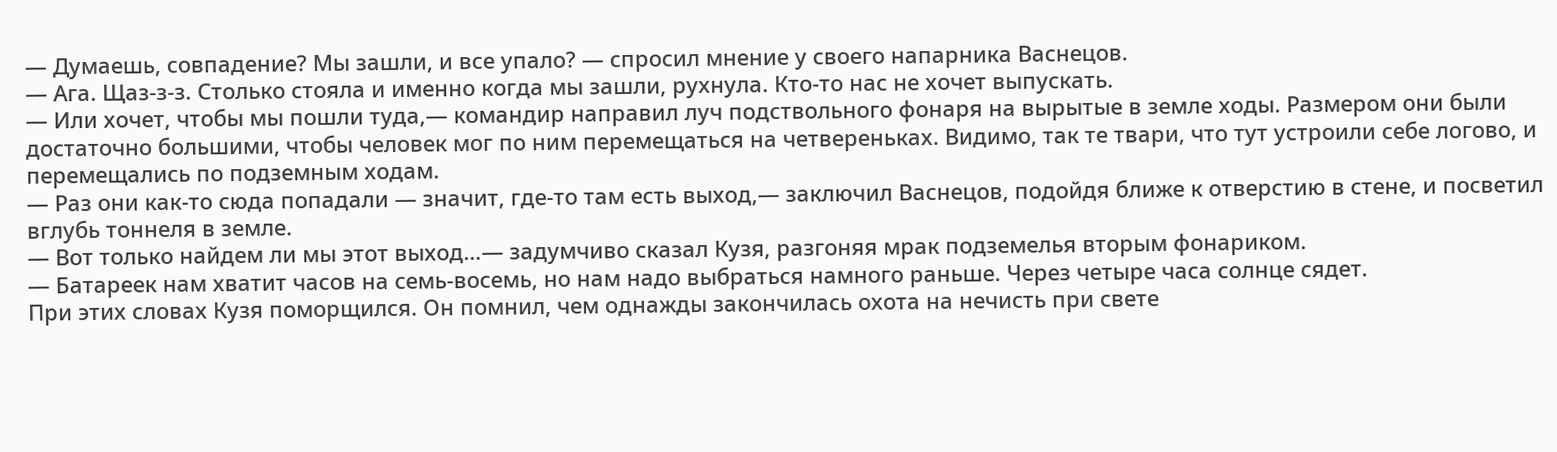— Думаешь, совпадение? Мы зашли, и все упало? — спросил мнение у своего напарника Васнецов.
— Ага. Щаз-з-з. Столько стояла и именно когда мы зашли, рухнула. Кто-то нас не хочет выпускать.
— Или хочет, чтобы мы пошли туда,— командир направил луч подствольного фонаря на вырытые в земле ходы. Размером они были достаточно большими, чтобы человек мог по ним перемещаться на четвереньках. Видимо, так те твари, что тут устроили себе логово, и перемещались по подземным ходам.
— Раз они как-то сюда попадали — значит, где-то там есть выход,— заключил Васнецов, подойдя ближе к отверстию в стене, и посветил вглубь тоннеля в земле.
— Вот только найдем ли мы этот выход…— задумчиво сказал Кузя, разгоняя мрак подземелья вторым фонариком.
— Батареек нам хватит часов на семь-восемь, но нам надо выбраться намного раньше. Через четыре часа солнце сядет.
При этих словах Кузя поморщился. Он помнил, чем однажды закончилась охота на нечисть при свете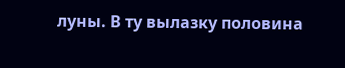луны. В ту вылазку половина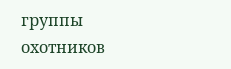группы охотников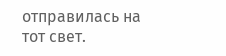отправилась на тот свет.